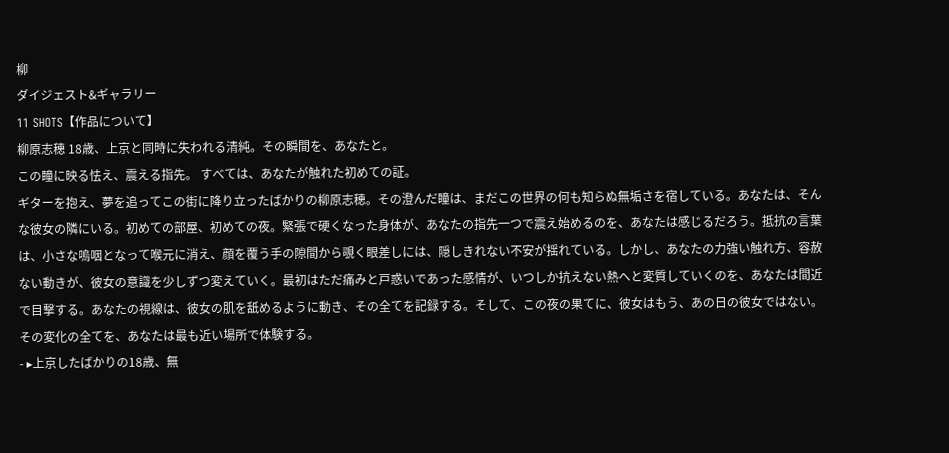柳
ダイジェスト&ギャラリー
11 SHOTS【作品について】
柳原志穂 18歳、上京と同時に失われる清純。その瞬間を、あなたと。
この瞳に映る怯え、震える指先。 すべては、あなたが触れた初めての証。
ギターを抱え、夢を追ってこの街に降り立ったばかりの柳原志穂。その澄んだ瞳は、まだこの世界の何も知らぬ無垢さを宿している。あなたは、そんな彼女の隣にいる。初めての部屋、初めての夜。緊張で硬くなった身体が、あなたの指先一つで震え始めるのを、あなたは感じるだろう。抵抗の言葉は、小さな嗚咽となって喉元に消え、顔を覆う手の隙間から覗く眼差しには、隠しきれない不安が揺れている。しかし、あなたの力強い触れ方、容赦ない動きが、彼女の意識を少しずつ変えていく。最初はただ痛みと戸惑いであった感情が、いつしか抗えない熱へと変質していくのを、あなたは間近で目撃する。あなたの視線は、彼女の肌を舐めるように動き、その全てを記録する。そして、この夜の果てに、彼女はもう、あの日の彼女ではない。その変化の全てを、あなたは最も近い場所で体験する。
- ▸上京したばかりの18歳、無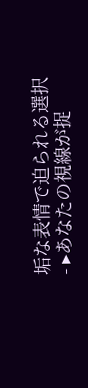垢な表情で迫られる選択
- ▸あなたの視線が捉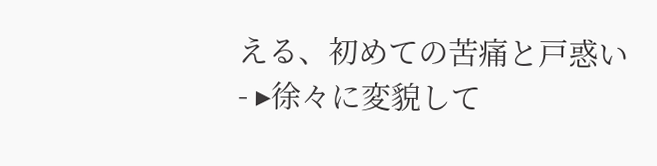える、初めての苦痛と戸惑い
- ▸徐々に変貌して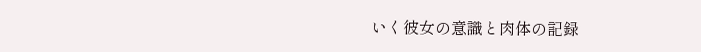いく彼女の意識と肉体の記録